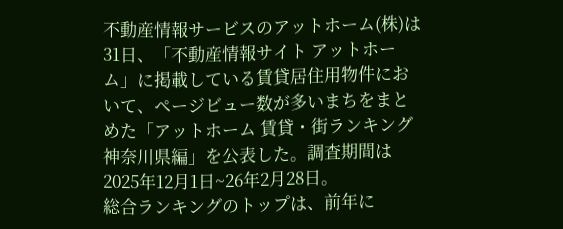不動産情報サービスのアットホーム(株)は31日、「不動産情報サイト アットホーム」に掲載している賃貸居住用物件において、ページビュー数が多いまちをまとめた「アットホーム 賃貸・街ランキング 神奈川県編」を公表した。調査期間は2025年12月1日~26年2月28日。
総合ランキングのトップは、前年に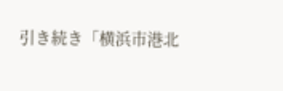引き続き「横浜市港北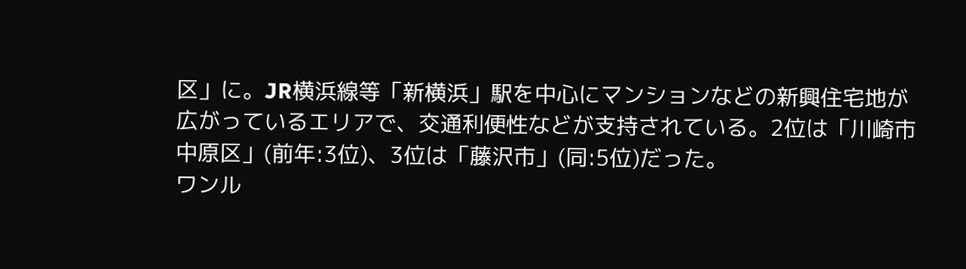区」に。JR横浜線等「新横浜」駅を中心にマンションなどの新興住宅地が広がっているエリアで、交通利便性などが支持されている。2位は「川崎市中原区」(前年:3位)、3位は「藤沢市」(同:5位)だった。
ワンル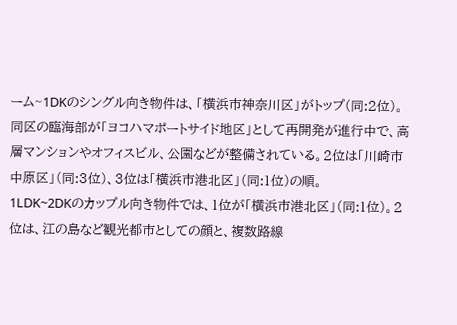ーム~1DKのシングル向き物件は、「横浜市神奈川区」がトップ(同:2位)。同区の臨海部が「ヨコハマポートサイド地区」として再開発が進行中で、高層マンションやオフィスビル、公園などが整備されている。2位は「川崎市中原区」(同:3位)、3位は「横浜市港北区」(同:1位)の順。
1LDK~2DKのカップル向き物件では、1位が「横浜市港北区」(同:1位)。2位は、江の島など観光都市としての顔と、複数路線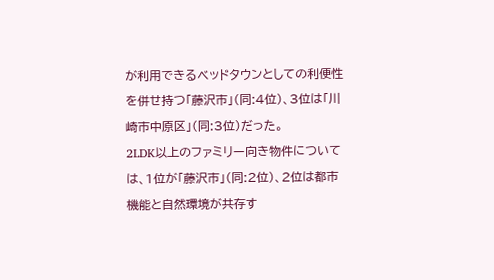が利用できるベッドタウンとしての利便性を併せ持つ「藤沢市」(同:4位)、3位は「川崎市中原区」(同:3位)だった。
2LDK以上のファミリー向き物件については、1位が「藤沢市」(同:2位)、2位は都市機能と自然環境が共存す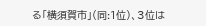る「横須賀市」(同:1位)、3位は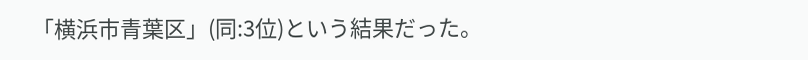「横浜市青葉区」(同:3位)という結果だった。